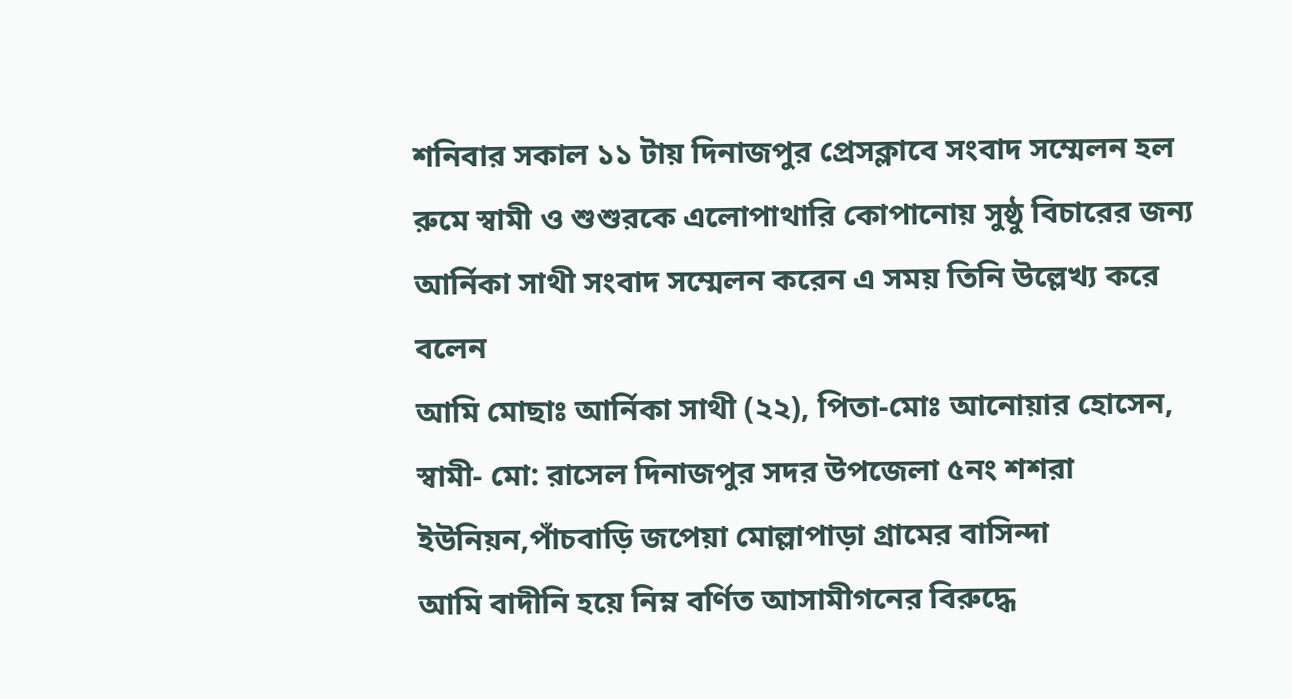শনিবার সকাল ১১ টায় দিনাজপুর প্রেসক্লাবে সংবাদ সম্মেলন হল রুমে স্বামী ও শুশুরকে এলোপাথারি কোপানোয় সুষ্ঠু বিচারের জন্য আর্নিকা সাথী সংবাদ সম্মেলন করেন এ সময় তিনি উল্লেখ্য করে বলেন
আমি মোছাঃ আর্নিকা সাথী (২২), পিতা-মোঃ আনোয়ার হোসেন, স্বামী- মো: রাসেল দিনাজপুর সদর উপজেলা ৫নং শশরা ইউনিয়ন,পাঁচবাড়ি জপেয়া মোল্লাপাড়া গ্রামের বাসিন্দা
আমি বাদীনি হয়ে নিম্ন বর্ণিত আসামীগনের বিরুদ্ধে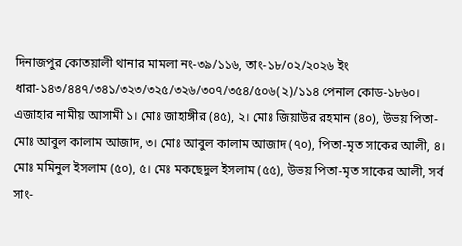দিনাজপুর কোতয়ালী থানার মামলা নং-৩৯/১১৬, তাং-১৮/০২/২০২৬ ইং ধারা-১৪৩/৪৪৭/৩৪১/৩২৩/৩২৫/৩২৬/৩০৭/৩৫৪/৫০৬(২)/১১৪ পেনাল কোড-১৮৬০।
এজাহার নামীয় আসামী ১। মোঃ জাহাঙ্গীর (৪৫), ২। মোঃ জিয়াউর রহমান (৪০), উভয় পিতা-মোঃ আবুল কালাম আজাদ, ৩। মোঃ আবুল কালাম আজাদ (৭০), পিতা-মৃত সাকের আলী, ৪। মোঃ মমিনুল ইসলাম (৫০), ৫। মেঃ মকছেদুল ইসলাম (৫৫), উভয় পিতা-মৃত সাকের আলী, সর্ব সাং-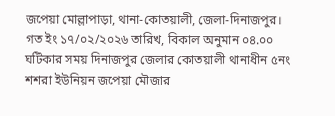জপেয়া মোল্লাপাড়া, থানা-কোতয়ালী, জেলা-দিনাজপুর।
গত ইং ১৭/০২/২০২৬ তারিখ, বিকাল অনুমান ০৪.০০ ঘটিকার সময় দিনাজপুর জেলার কোতয়ালী থানাধীন ৫নং শশরা ইউনিয়ন জপেয়া মৌজার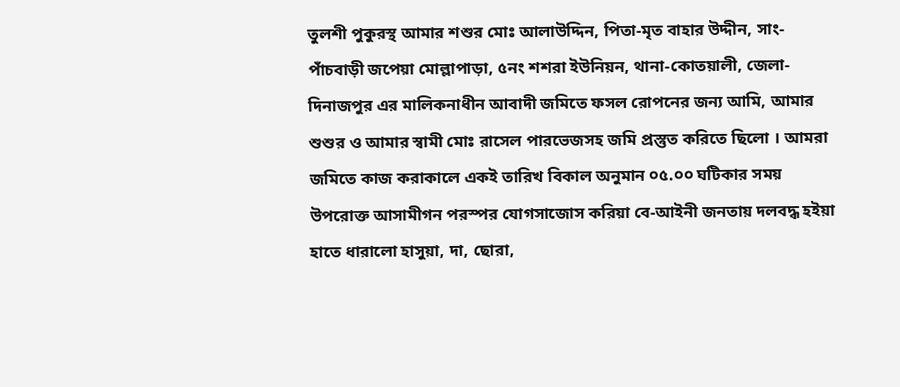তুলশী পুকুরস্থ আমার শশুর মোঃ আলাউদ্দিন, পিতা-মৃত বাহার উদ্দীন, সাং-পাঁচবাড়ী জপেয়া মোল্লাপাড়া, ৫নং শশরা ইউনিয়ন, থানা-কোতয়ালী, জেলা-দিনাজপুর এর মালিকনাধীন আবাদী জমিতে ফসল রোপনের জন্য আমি, আমার শুশুর ও আমার স্বামী মোঃ রাসেল পারভেজসহ জমি প্রস্তুত করিতে ছিলো । আমরা জমিতে কাজ করাকালে একই তারিখ বিকাল অনুমান ০৫.০০ ঘটিকার সময় উপরোক্ত আসামীগন পরস্পর যোগসাজোস করিয়া বে-আইনী জনতায় দলবদ্ধ হইয়া হাতে ধারালো হাসুয়া, দা, ছোরা,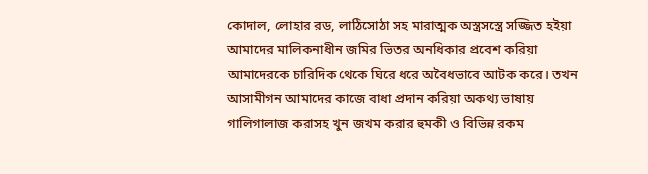কোদাল, লোহার রড, লাঠিসোঠা সহ মারাত্মক অস্ত্রসস্ত্রে সজ্জিত হইয়া আমাদের মালিকনাধীন জমির ভিতর অনধিকার প্রবেশ করিয়া আমাদেরকে চারিদিক থেকে ঘিরে ধরে অবৈধভাবে আটক করে। তখন আসামীগন আমাদের কাজে বাধা প্রদান করিয়া অকথ্য ভাষায় গালিগালাজ করাসহ খুন জখম করার হুমকী ও বিভিন্ন রকম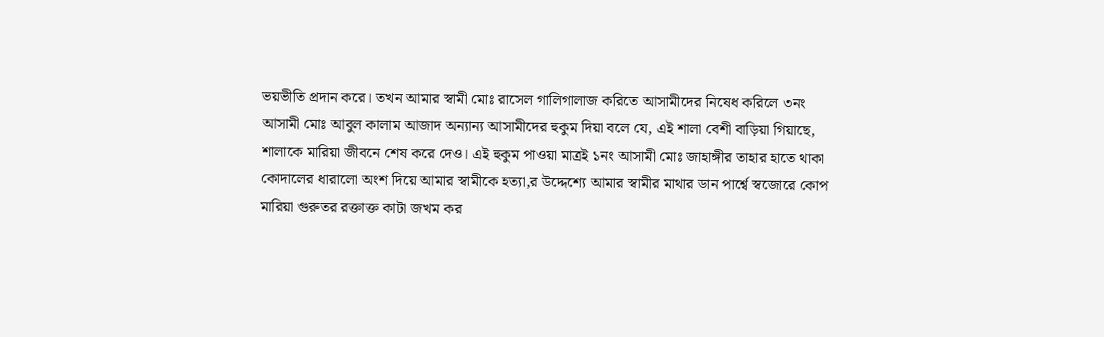ভয়ভীতি প্রদান করে। তখন আমার স্বামী মোঃ রাসেল গালিগালাজ করিতে আসামীদের নিষেধ করিলে ৩নং আসামী মোঃ আবুল কালাম আজাদ অন্যান্য আসামীদের হুকুম দিয়া বলে যে, এই শালা বেশী বাড়িয়া গিয়াছে, শালাকে মারিয়া জীবনে শেষ করে দেও। এই হুকুম পাওয়া মাত্রই ১নং আসামী মোঃ জাহাঙ্গীর তাহার হাতে থাকা কোদালের ধারালো অংশ দিয়ে আমার স্বামীকে হত্যা,র উদ্দেশ্যে আমার স্বামীর মাথার ডান পার্শ্বে স্বজোরে কোপ মারিয়া গুরুতর রক্তাক্ত কাটা জখম কর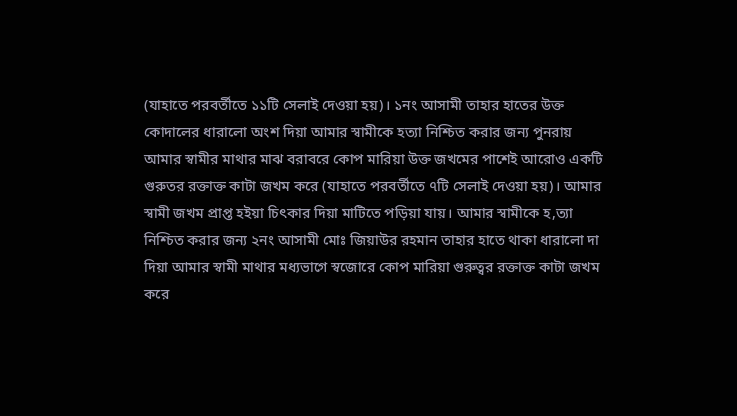(যাহাতে পরবর্তীতে ১১টি সেলাই দেওয়া হয়)। ১নং আসামী তাহার হাতের উক্ত কোদালের ধারালো অংশ দিয়া আমার স্বামীকে হত্যা নিশ্চিত করার জন্য পুনরায় আমার স্বামীর মাথার মাঝ বরাবরে কোপ মারিয়া উক্ত জখমের পাশেই আরোও একটি গুরুতর রক্তাক্ত কাটা জখম করে (যাহাতে পরবর্তীতে ৭টি সেলাই দেওয়া হয়)। আমার স্বামী জখম প্রাপ্ত হইয়া চিৎকার দিয়া মাটিতে পড়িয়া যায়। আমার স্বামীকে হ,ত্যা নিশ্চিত করার জন্য ২নং আসামী মোঃ জিয়াউর রহমান তাহার হাতে থাকা ধারালো দা দিয়া আমার স্বামী মাথার মধ্যভাগে স্বজোরে কোপ মারিয়া গুরুত্বর রক্তাক্ত কাটা জখম করে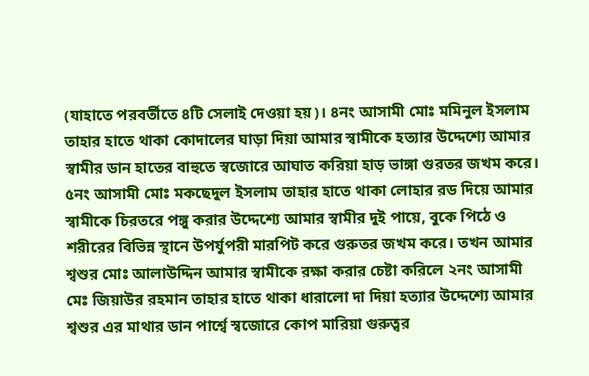(যাহাতে পরবর্তীতে ৪টি সেলাই দেওয়া হয়)। ৪নং আসামী মোঃ মমিনুল ইসলাম তাহার হাতে থাকা কোদালের ঘাড়া দিয়া আমার স্বামীকে হত্যার উদ্দেশ্যে আমার স্বামীর ডান হাতের বাহুতে স্বজোরে আঘাত করিয়া হাড় ভাঙ্গা গুরতর জখম করে। ৫নং আসামী মোঃ মকছেদুল ইসলাম তাহার হাতে থাকা লোহার রড দিয়ে আমার স্বামীকে চিরতরে পঙ্গু করার উদ্দেশ্যে আমার স্বামীর দুই পায়ে, বুকে পিঠে ও শরীরের বিভিন্ন স্থানে উপর্যুপরী মারপিট করে গুরুতর জখম করে। তখন আমার শ্বশুর মোঃ আলাউদ্দিন আমার স্বামীকে রক্ষা করার চেষ্টা করিলে ২নং আসামী মেঃ জিয়াউর রহমান তাহার হাতে থাকা ধারালো দা দিয়া হত্যার উদ্দেশ্যে আমার শ্বশুর এর মাথার ডান পার্শ্বে স্বজোরে কোপ মারিয়া গুরুত্বর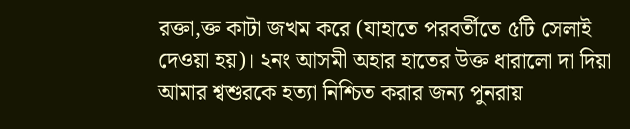রক্তা,ক্ত কাটা জখম করে (যাহাতে পরবর্তীতে ৫টি সেলাই দেওয়া হয়)। ২নং আসমী অহার হাতের উক্ত ধারালো দা দিয়া আমার শ্বশুরকে হত্যা নিশ্চিত করার জন্য পুনরায়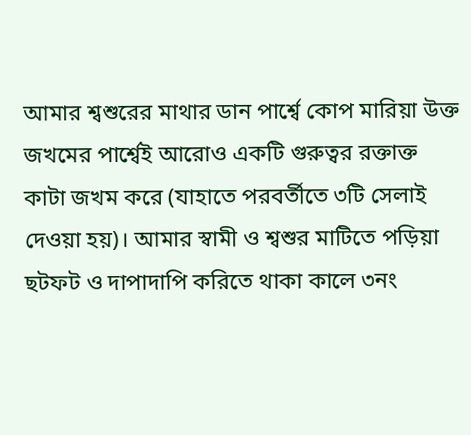আমার শ্বশুরের মাথার ডান পার্শ্বে কোপ মারিয়া উক্ত জখমের পার্শ্বেই আরোও একটি গুরুত্বর রক্তাক্ত কাটা জখম করে (যাহাতে পরবর্তীতে ৩টি সেলাই দেওয়া হয়)। আমার স্বামী ও শ্বশুর মাটিতে পড়িয়া ছটফট ও দাপাদাপি করিতে থাকা কালে ৩নং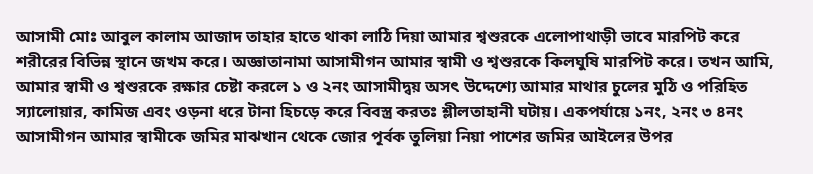আসামী মোঃ আবুল কালাম আজাদ তাহার হাতে থাকা লাঠি দিয়া আমার শ্বশুরকে এলোপাথাড়ী ভাবে মারপিট করে শরীরের বিভিন্ন স্থানে জখম করে। অজ্ঞাতানামা আসামীগন আমার স্বামী ও শ্বশুরকে কিলঘুষি মারপিট করে। তখন আমি, আমার স্বামী ও শ্বশুরকে রক্ষার চেষ্টা করলে ১ ও ২নং আসামীদ্বয় অসৎ উদ্দেশ্যে আমার মাথার চুলের মুঠি ও পরিহিত স্যালোয়ার, কামিজ এবং ওড়না ধরে টানা হিচড়ে করে বিবস্ত্র করতঃ শ্লীলতাহানী ঘটায়। একপর্যায়ে ১নং, ২নং ৩ ৪নং আসামীগন আমার স্বামীকে জমির মাঝখান থেকে জোর পূর্বক তুলিয়া নিয়া পাশের জমির আইলের উপর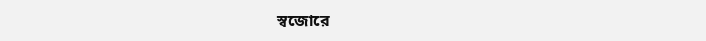স্বজোরে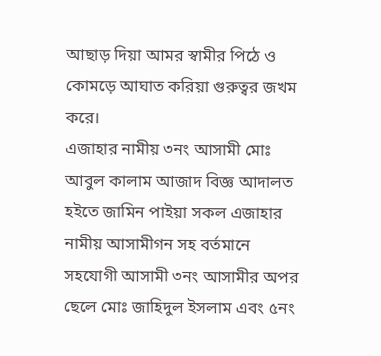আছাড় দিয়া আমর স্বামীর পিঠে ও কোমড়ে আঘাত করিয়া গুরুত্বর জখম করে।
এজাহার নামীয় ৩নং আসামী মোঃ আবুল কালাম আজাদ বিজ্ঞ আদালত হইতে জামিন পাইয়া সকল এজাহার নামীয় আসামীগন সহ বর্তমানে সহযোগী আসামী ৩নং আসামীর অপর ছেলে মোঃ জাহিদুল ইসলাম এবং ৫নং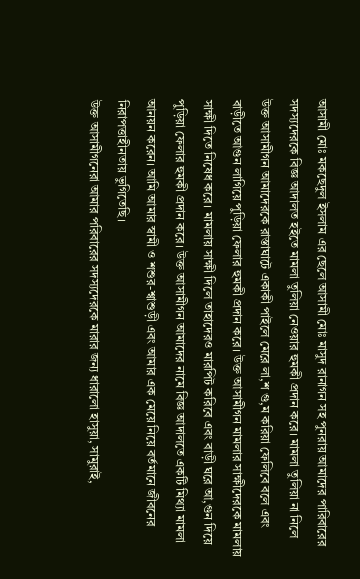আসামী মোঃ মকছেদুল ইসলাম এর ছেলে আসামী মোঃ মাসুদ রানাগন সহ পুনরায় আমাদের পারিবারের সদস্যদেরকে বিজ্ঞ আদালত হইতে মামলা তুলিয়া নেওয়ার হুমকী প্রদান করে। মামলা তুলিয়া না নিলে উক্ত আসামীগন আমাদেরকে রাস্তাঘাটে একাকী পাইলে মেরে লা,শ গু,ম করিয়া ফেলিবে বলে এবং বাড়ীতে আগুন লাগিয়ে পুড়িয়া ফেলার হুমকী প্রদান করে। উক্ত আসামীগন মামলার সাক্ষীদেরকে মামলায় সাক্ষী দিতে নিষেধ করে। মামলায় সাক্ষী দিলে তাহাদেরও মারপিট করিবে এবং বাড়ী ঘরে আ,গুন দিয়ে পুড়িয়া ফেলার হুমকী প্রদান করে। উক্ত আসামীগন আমাদের নামে বিজ্ঞ আদালতে একটি মিথ্যা মামলা আনয়ন করেন। আমি আমার স্বামী ও শশুর-শ্বাশুড়ী এবং আমার এক মেয়ে নিয়ে বর্তমানে জীবনের নিরাপত্তাহীনতায় ভুগিতেছি।
উক্ত আসামীগনেরা আমার পরিবারের সদস্যদেরকে মারার জন্য ধারালো হাসুয়া, সামুরাই,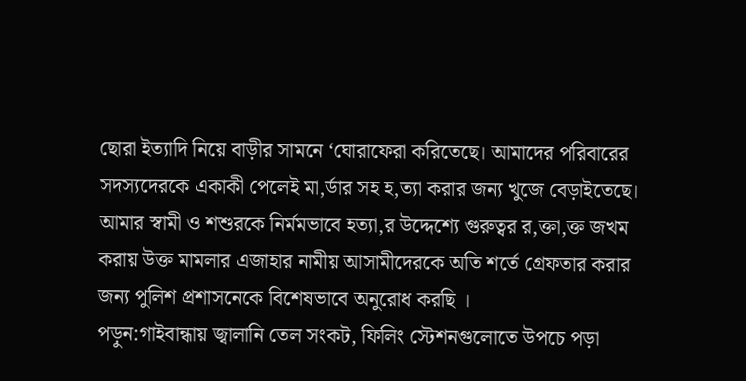ছোরা ইত্যাদি নিয়ে বাড়ীর সামনে ‘ঘোরাফেরা করিতেছে। আমাদের পরিবারের সদস্যদেরকে একাকী পেলেই মা,র্ডার সহ হ,ত্যা করার জন্য খুজে বেড়াইতেছে।
আমার স্বামী ও শশুরকে নির্মমভাবে হত্যা,র উদ্দেশ্যে গুরুত্বর র,ক্তা,ক্ত জখম করায় উক্ত মামলার এজাহার নামীয় আসামীদেরকে অতি শর্তে গ্রেফতার করার জন্য পুলিশ প্রশাসনেকে বিশেষভাবে অনুরোধ করছি ।
পড়ুন:গাইবান্ধায় জ্বালানি তেল সংকট, ফিলিং স্টেশনগুলোতে উপচে পড়া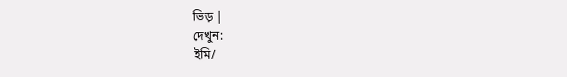ভিড় |
দেখুন:
ইমি/